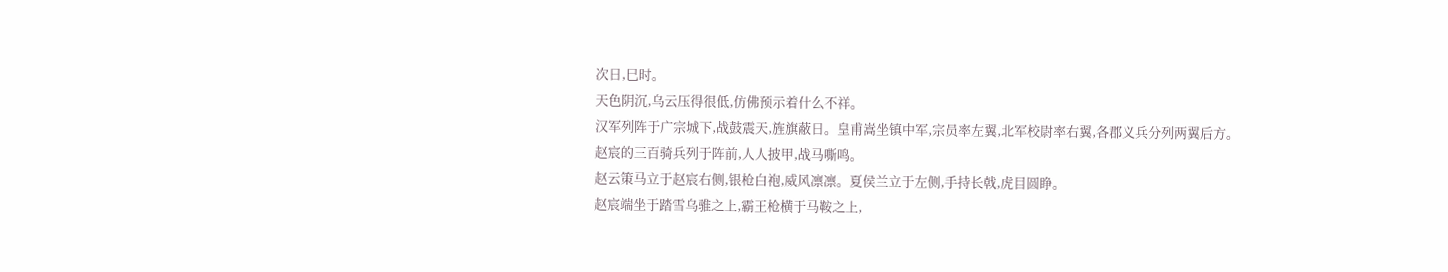次日,巳时。
天色阴沉,乌云压得很低,仿佛预示着什么不祥。
汉军列阵于广宗城下,战鼓震天,旌旗蔽日。皇甫嵩坐镇中军,宗员率左翼,北军校尉率右翼,各郡义兵分列两翼后方。
赵宸的三百骑兵列于阵前,人人披甲,战马嘶鸣。
赵云策马立于赵宸右侧,银枪白袍,威风凛凛。夏侯兰立于左侧,手持长戟,虎目圆睁。
赵宸端坐于踏雪乌骓之上,霸王枪横于马鞍之上,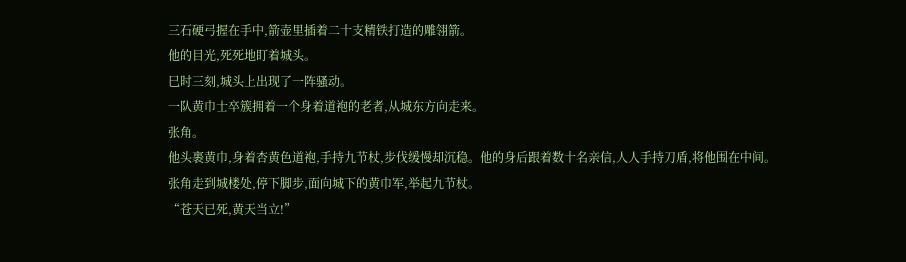三石硬弓握在手中,箭壶里插着二十支精铁打造的雕翎箭。
他的目光,死死地盯着城头。
巳时三刻,城头上出现了一阵骚动。
一队黄巾士卒簇拥着一个身着道袍的老者,从城东方向走来。
张角。
他头裹黄巾,身着杏黄色道袍,手持九节杖,步伐缓慢却沉稳。他的身后跟着数十名亲信,人人手持刀盾,将他围在中间。
张角走到城楼处,停下脚步,面向城下的黄巾军,举起九节杖。
“苍天已死,黄天当立!”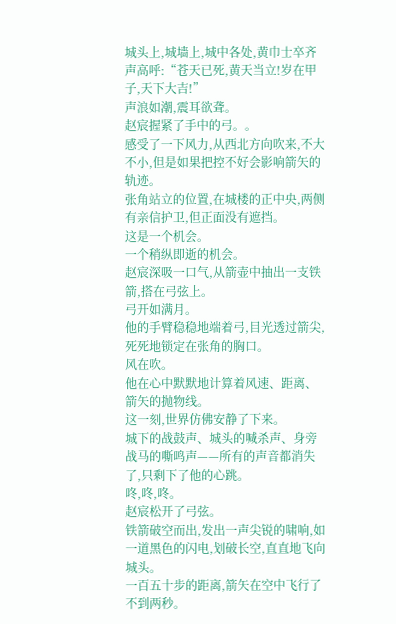城头上,城墙上,城中各处,黄巾士卒齐声高呼:“苍天已死,黄天当立!岁在甲子,天下大吉!”
声浪如潮,震耳欲聋。
赵宸握紧了手中的弓。。
感受了一下风力,从西北方向吹来,不大不小,但是如果把控不好会影响箭矢的轨迹。
张角站立的位置,在城楼的正中央,两侧有亲信护卫,但正面没有遮挡。
这是一个机会。
一个稍纵即逝的机会。
赵宸深吸一口气,从箭壶中抽出一支铁箭,搭在弓弦上。
弓开如满月。
他的手臂稳稳地端着弓,目光透过箭尖,死死地锁定在张角的胸口。
风在吹。
他在心中默默地计算着风速、距离、箭矢的抛物线。
这一刻,世界仿佛安静了下来。
城下的战鼓声、城头的喊杀声、身旁战马的嘶鸣声——所有的声音都消失了,只剩下了他的心跳。
咚,咚,咚。
赵宸松开了弓弦。
铁箭破空而出,发出一声尖锐的啸响,如一道黑色的闪电,划破长空,直直地飞向城头。
一百五十步的距离,箭矢在空中飞行了不到两秒。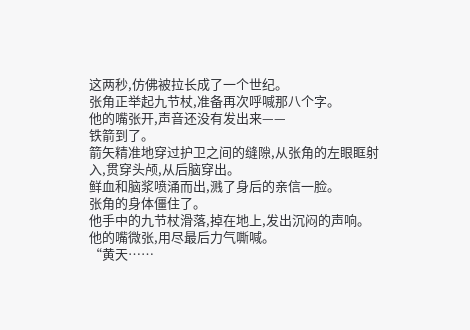这两秒,仿佛被拉长成了一个世纪。
张角正举起九节杖,准备再次呼喊那八个字。
他的嘴张开,声音还没有发出来——
铁箭到了。
箭矢精准地穿过护卫之间的缝隙,从张角的左眼眶射入,贯穿头颅,从后脑穿出。
鲜血和脑浆喷涌而出,溅了身后的亲信一脸。
张角的身体僵住了。
他手中的九节杖滑落,掉在地上,发出沉闷的声响。
他的嘴微张,用尽最后力气嘶喊。
“黄天……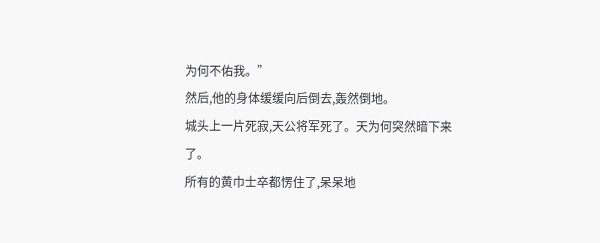为何不佑我。”
然后,他的身体缓缓向后倒去,轰然倒地。
城头上一片死寂,天公将军死了。天为何突然暗下来了。
所有的黄巾士卒都愣住了,呆呆地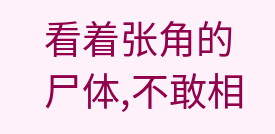看着张角的尸体,不敢相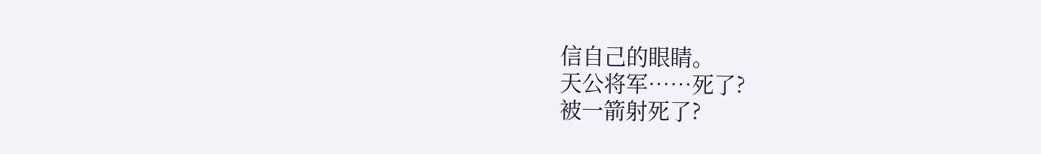信自己的眼睛。
天公将军……死了?
被一箭射死了?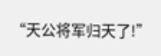“天公将军归天了!”